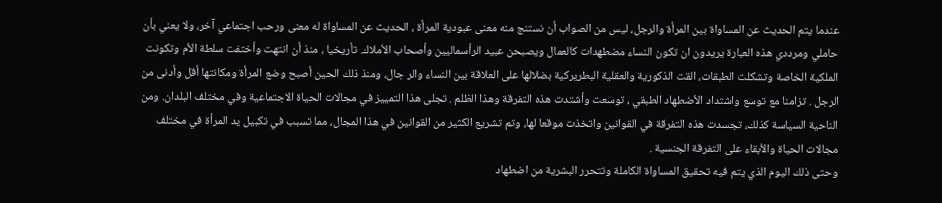عندما يتم الحديث عن المساواة بين المرأة والرجل، ليس من الصواب أن نستنج منه معنى عبودية المرأة ، الحديث عن المساواة له معنى ورحب اجتماعي آخر، ولا يعني بأن حاملي ومرددي هذه العبارة يريدون ان تكون النساء مضطهدات كالعمال ويصبحن عبيد الرأسماليين وأصحاب الأملاك. تأريخيا ، منذ أن انتهت وأختفت سلطة الأم وتكونت الملكية الخاصة وتشكلت الطبقات، القت الذكورية والعقلية البطريركية بضلالها على العلاقة بين النساء والر جال، ومنذ ذلك الحين أصبح وضع المرأة ومكانتها أقل وأدنى من الرجل . تزامنا مع توسع واشتداد الأضطهاد الطبقي ، توسعت وأشتدت هذه التفرقة وهذا الظلم . تجلى هذا التمييز في مجالات الحياة الاجتماعية وفي مختلف البلدان. ومن الناحية السياسة كذلك، تجسدت هذه التفرقة في القوانين واتخذت موقعا لها، وتم تشريع الكثير من القوانين في هذا المجال، مما تسبب في تكبيل يد المرأة في مختلف مجالات الحياة والأبقاء على التفرقة الجنسية .
وحتى ذلك اليوم الذي يتم فيه تحقيق المساواة الكاملة وتتحرر البشرية من اضطهاد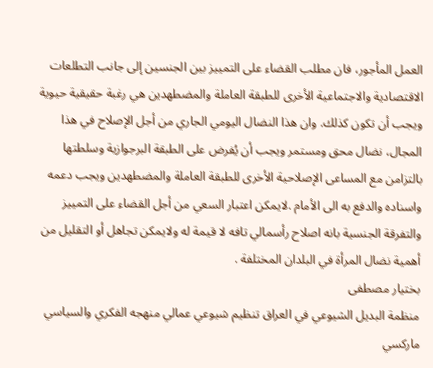العمل المأجور، فان مطلب القضاء على التمييز بين الجنسين إلى جانب التطلعات الاقتصادية والاجتماعية الأخرى للطبقة العاملة والمضطهدين هي رغبة حقيقية حيوية ويجب أن تكون كذلك. وان هذا النضال اليومي الجاري من أجل الإصلاح في هذا المجال، نضال محق ومستمر ويجب أن يُفرض على الطبقة البرجوازية وسلطتها بالتزامن مع المساعى الإصلاحية الأخرى للطبقة العاملة والمضطهدين ويجب دعمه واسناده والدفع به الى الأمام .لايمكن اعتبار السعي من أجل القضاء على التمييز والتفرقة الجنسية بانه اصلاح رأسمالي تافه لا قيمة له ولايمكن تجاهل أو التقليل من أهمية نضال المرأة في البلدان المختلفة .
بختيار مصطفى
منظمة البديل الشيوعي في العراق تنظيم شيوعي عمالي منهجه الفكري والسياسي ماركسي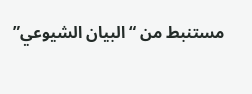مستنبط من “البيان الشيوعي”